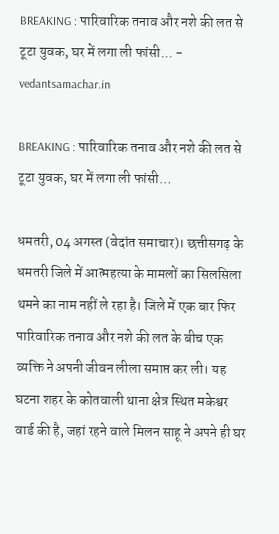BREAKING : पारिवारिक तनाव और नशे की लत से टूटा युवक, घर में लगा ली फांसी... - vedantsamachar.in

BREAKING : पारिवारिक तनाव और नशे की लत से टूटा युवक, घर में लगा ली फांसी…

धमतरी, 04 अगस्त (वेदांत समाचार)। छत्तीसगढ़ के धमतरी जिले में आत्महत्या के मामलों का सिलसिला थमने का नाम नहीं ले रहा है। जिले में एक बार फिर पारिवारिक तनाव और नशे की लत के बीच एक व्यक्ति ने अपनी जीवन लीला समाप्त कर ली। यह घटना शहर के कोतवाली थाना क्षेत्र स्थित मकेश्वर वार्ड की है, जहां रहने वाले मिलन साहू ने अपने ही घर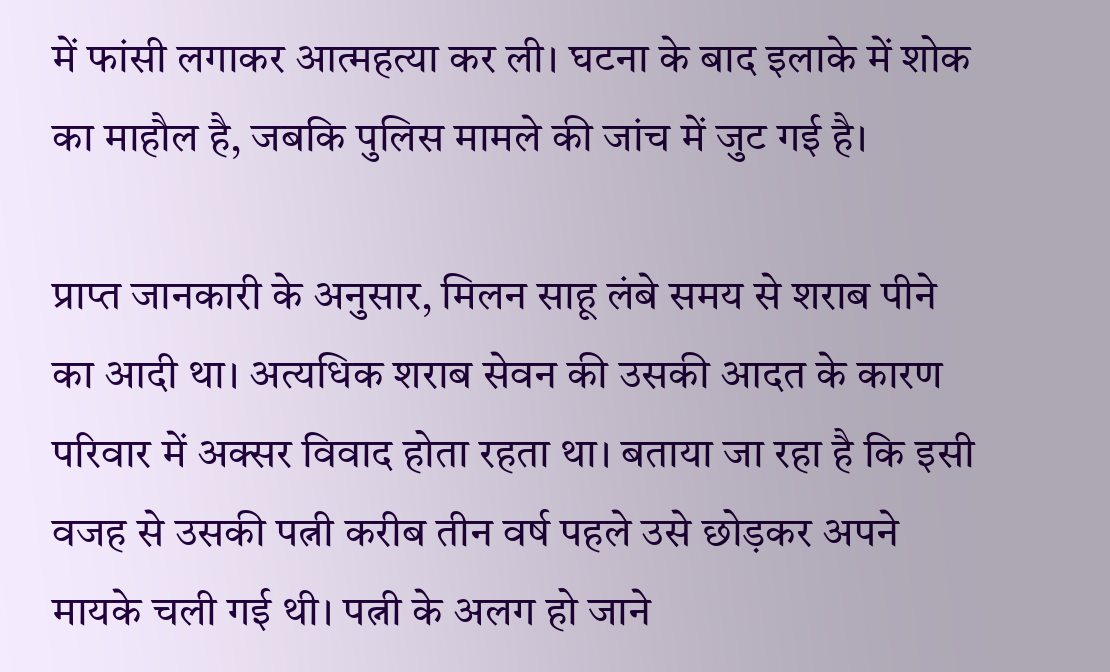में फांसी लगाकर आत्महत्या कर ली। घटना के बाद इलाके में शोक का माहौल है, जबकि पुलिस मामले की जांच में जुट गई है।

प्राप्त जानकारी के अनुसार, मिलन साहू लंबे समय से शराब पीने का आदी था। अत्यधिक शराब सेवन की उसकी आदत के कारण परिवार में अक्सर विवाद होता रहता था। बताया जा रहा है कि इसी वजह से उसकी पत्नी करीब तीन वर्ष पहले उसे छोड़कर अपने मायके चली गई थी। पत्नी के अलग हो जाने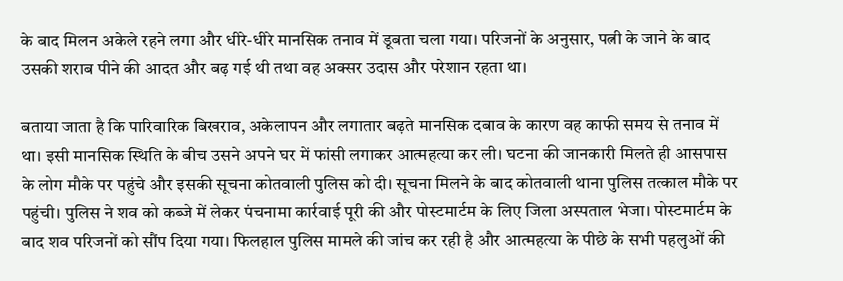के बाद मिलन अकेले रहने लगा और धीरे-धीरे मानसिक तनाव में डूबता चला गया। परिजनों के अनुसार, पत्नी के जाने के बाद उसकी शराब पीने की आदत और बढ़ गई थी तथा वह अक्सर उदास और परेशान रहता था।

बताया जाता है कि पारिवारिक बिखराव, अकेलापन और लगातार बढ़ते मानसिक दबाव के कारण वह काफी समय से तनाव में था। इसी मानसिक स्थिति के बीच उसने अपने घर में फांसी लगाकर आत्महत्या कर ली। घटना की जानकारी मिलते ही आसपास के लोग मौके पर पहुंचे और इसकी सूचना कोतवाली पुलिस को दी। सूचना मिलने के बाद कोतवाली थाना पुलिस तत्काल मौके पर पहुंची। पुलिस ने शव को कब्जे में लेकर पंचनामा कार्रवाई पूरी की और पोस्टमार्टम के लिए जिला अस्पताल भेजा। पोस्टमार्टम के बाद शव परिजनों को सौंप दिया गया। फिलहाल पुलिस मामले की जांच कर रही है और आत्महत्या के पीछे के सभी पहलुओं की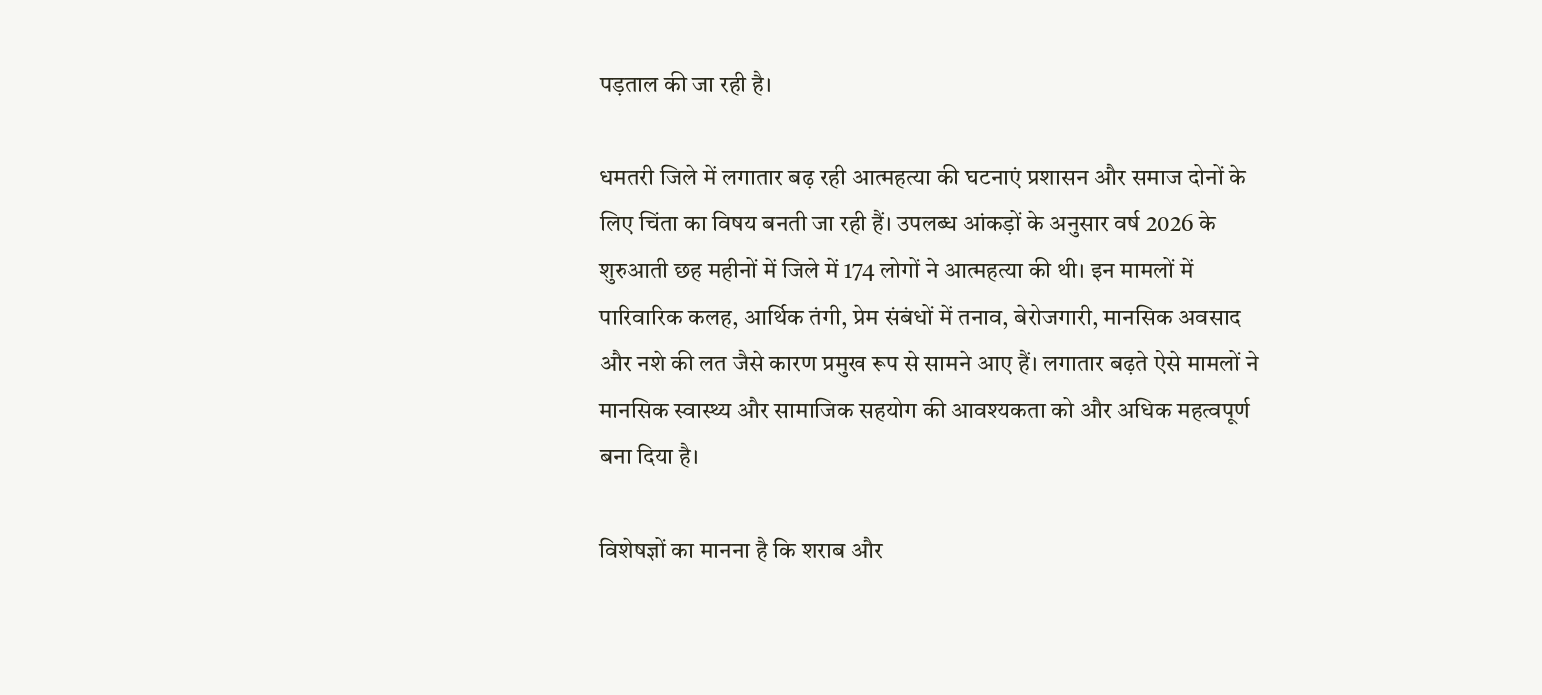पड़ताल की जा रही है।

धमतरी जिले में लगातार बढ़ रही आत्महत्या की घटनाएं प्रशासन और समाज दोनों के लिए चिंता का विषय बनती जा रही हैं। उपलब्ध आंकड़ों के अनुसार वर्ष 2026 के शुरुआती छह महीनों में जिले में 174 लोगों ने आत्महत्या की थी। इन मामलों में पारिवारिक कलह, आर्थिक तंगी, प्रेम संबंधों में तनाव, बेरोजगारी, मानसिक अवसाद और नशे की लत जैसे कारण प्रमुख रूप से सामने आए हैं। लगातार बढ़ते ऐसे मामलों ने मानसिक स्वास्थ्य और सामाजिक सहयोग की आवश्यकता को और अधिक महत्वपूर्ण बना दिया है।

विशेषज्ञों का मानना है कि शराब और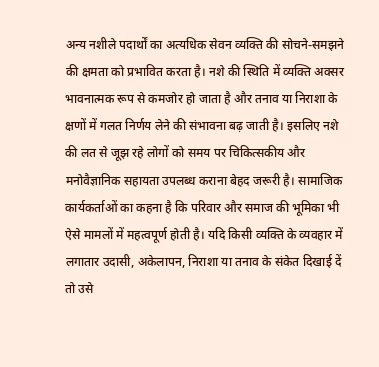अन्य नशीले पदार्थों का अत्यधिक सेवन व्यक्ति की सोचने-समझने की क्षमता को प्रभावित करता है। नशे की स्थिति में व्यक्ति अक्सर भावनात्मक रूप से कमजोर हो जाता है और तनाव या निराशा के क्षणों में गलत निर्णय लेने की संभावना बढ़ जाती है। इसलिए नशे की लत से जूझ रहे लोगों को समय पर चिकित्सकीय और मनोवैज्ञानिक सहायता उपलब्ध कराना बेहद जरूरी है। सामाजिक कार्यकर्ताओं का कहना है कि परिवार और समाज की भूमिका भी ऐसे मामलों में महत्वपूर्ण होती है। यदि किसी व्यक्ति के व्यवहार में लगातार उदासी, अकेलापन, निराशा या तनाव के संकेत दिखाई दें तो उसे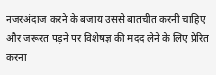नजरअंदाज करने के बजाय उससे बातचीत करनी चाहिए और जरूरत पड़ने पर विशेषज्ञ की मदद लेने के लिए प्रेरित करना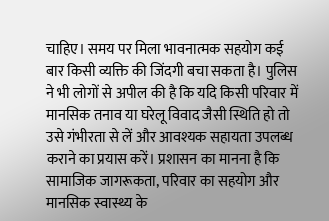चाहिए। समय पर मिला भावनात्मक सहयोग कई बार किसी व्यक्ति की जिंदगी बचा सकता है। पुलिस ने भी लोगों से अपील की है कि यदि किसी परिवार में मानसिक तनाव या घरेलू विवाद जैसी स्थिति हो तो उसे गंभीरता से लें और आवश्यक सहायता उपलब्ध कराने का प्रयास करें। प्रशासन का मानना है कि सामाजिक जागरूकता, परिवार का सहयोग और मानसिक स्वास्थ्य के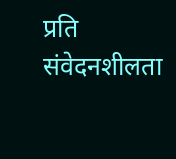प्रति संवेदनशीलता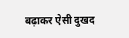बढ़ाकर ऐसी दुखद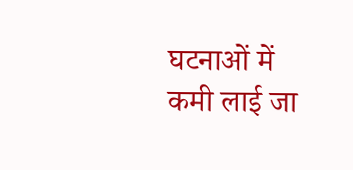घटनाओं में कमी लाई जा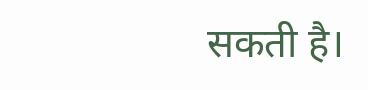सकती है।